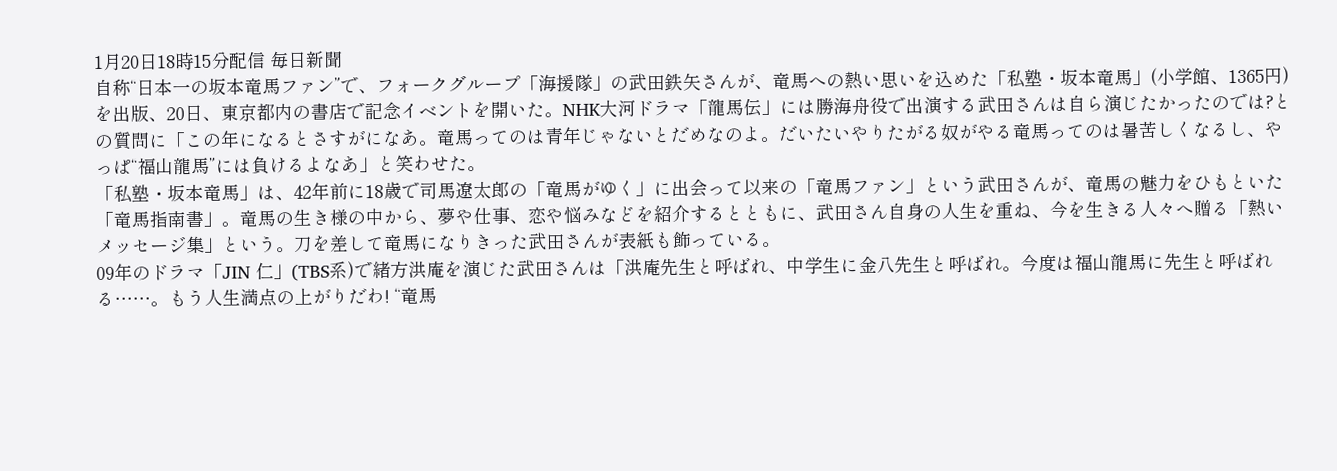1月20日18時15分配信 毎日新聞
自称“日本一の坂本竜馬ファン”で、フォークグループ「海援隊」の武田鉄矢さんが、竜馬への熱い思いを込めた「私塾・坂本竜馬」(小学館、1365円)を出版、20日、東京都内の書店で記念イベントを開いた。NHK大河ドラマ「龍馬伝」には勝海舟役で出演する武田さんは自ら演じたかったのでは?との質問に「この年になるとさすがになあ。竜馬ってのは青年じゃないとだめなのよ。だいたいやりたがる奴がやる竜馬ってのは暑苦しくなるし、やっぱ“福山龍馬”には負けるよなあ」と笑わせた。
「私塾・坂本竜馬」は、42年前に18歳で司馬遼太郎の「竜馬がゆく」に出会って以来の「竜馬ファン」という武田さんが、竜馬の魅力をひもといた「竜馬指南書」。竜馬の生き様の中から、夢や仕事、恋や悩みなどを紹介するとともに、武田さん自身の人生を重ね、今を生きる人々へ贈る「熱いメッセージ集」という。刀を差して竜馬になりきった武田さんが表紙も飾っている。
09年のドラマ「JIN 仁」(TBS系)で緒方洪庵を演じた武田さんは「洪庵先生と呼ばれ、中学生に金八先生と呼ばれ。今度は福山龍馬に先生と呼ばれる……。もう人生満点の上がりだわ! “竜馬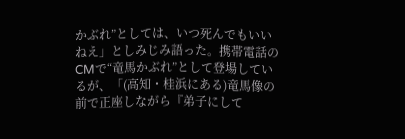かぶれ”としては、いつ死んでもいいねえ」としみじみ語った。携帯電話のCMで“竜馬かぶれ”として登場しているが、「(高知・桂浜にある)竜馬像の前で正座しながら『弟子にして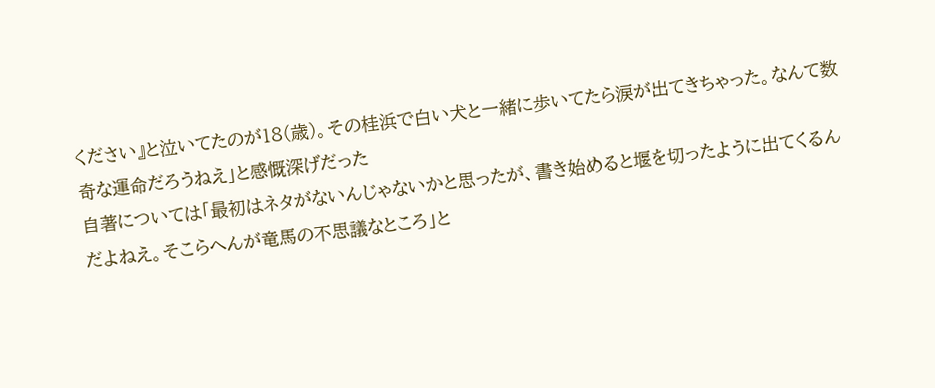ください』と泣いてたのが18(歳)。その桂浜で白い犬と一緒に歩いてたら涙が出てきちゃった。なんて数奇な運命だろうねえ」と感慨深げだった
自著については「最初はネタがないんじゃないかと思ったが、書き始めると堰を切ったように出てくるんだよねえ。そこらへんが竜馬の不思議なところ」と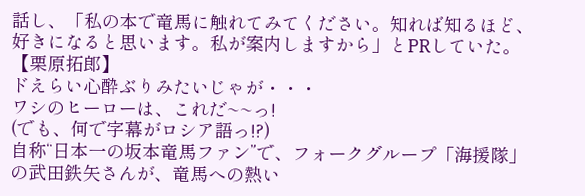話し、「私の本で竜馬に触れてみてください。知れば知るほど、好きになると思います。私が案内しますから」とPRしていた。【栗原拓郎】
ドえらい心酔ぶりみたいじゃが・・・
ワシのヒーローは、これだ~~っ!
(でも、何で字幕がロシア語っ!?)
自称“日本一の坂本竜馬ファン”で、フォークグループ「海援隊」の武田鉄矢さんが、竜馬への熱い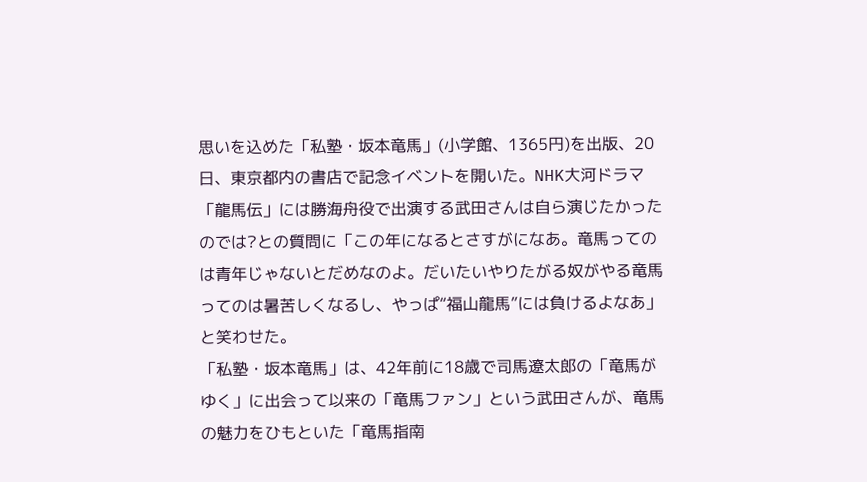思いを込めた「私塾・坂本竜馬」(小学館、1365円)を出版、20日、東京都内の書店で記念イベントを開いた。NHK大河ドラマ「龍馬伝」には勝海舟役で出演する武田さんは自ら演じたかったのでは?との質問に「この年になるとさすがになあ。竜馬ってのは青年じゃないとだめなのよ。だいたいやりたがる奴がやる竜馬ってのは暑苦しくなるし、やっぱ“福山龍馬”には負けるよなあ」と笑わせた。
「私塾・坂本竜馬」は、42年前に18歳で司馬遼太郎の「竜馬がゆく」に出会って以来の「竜馬ファン」という武田さんが、竜馬の魅力をひもといた「竜馬指南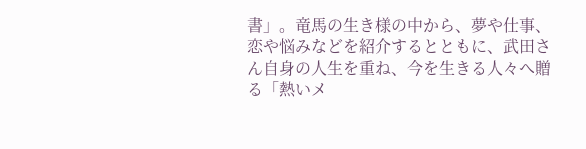書」。竜馬の生き様の中から、夢や仕事、恋や悩みなどを紹介するとともに、武田さん自身の人生を重ね、今を生きる人々へ贈る「熱いメ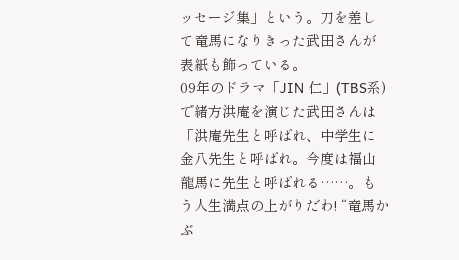ッセージ集」という。刀を差して竜馬になりきった武田さんが表紙も飾っている。
09年のドラマ「JIN 仁」(TBS系)で緒方洪庵を演じた武田さんは「洪庵先生と呼ばれ、中学生に金八先生と呼ばれ。今度は福山龍馬に先生と呼ばれる……。もう人生満点の上がりだわ! “竜馬かぶ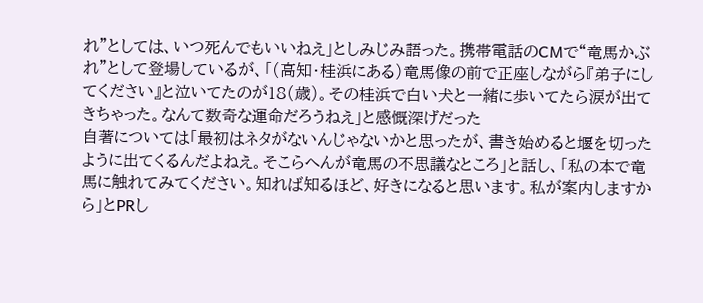れ”としては、いつ死んでもいいねえ」としみじみ語った。携帯電話のCMで“竜馬かぶれ”として登場しているが、「(高知・桂浜にある)竜馬像の前で正座しながら『弟子にしてください』と泣いてたのが18(歳)。その桂浜で白い犬と一緒に歩いてたら涙が出てきちゃった。なんて数奇な運命だろうねえ」と感慨深げだった
自著については「最初はネタがないんじゃないかと思ったが、書き始めると堰を切ったように出てくるんだよねえ。そこらへんが竜馬の不思議なところ」と話し、「私の本で竜馬に触れてみてください。知れば知るほど、好きになると思います。私が案内しますから」とPRし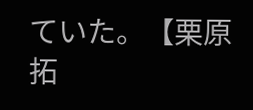ていた。【栗原拓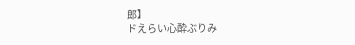郎】
ドえらい心酔ぶりみ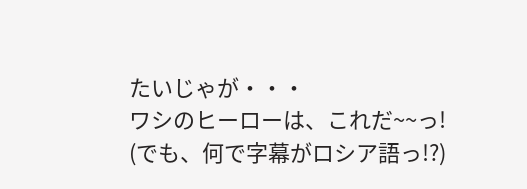たいじゃが・・・
ワシのヒーローは、これだ~~っ!
(でも、何で字幕がロシア語っ!?)